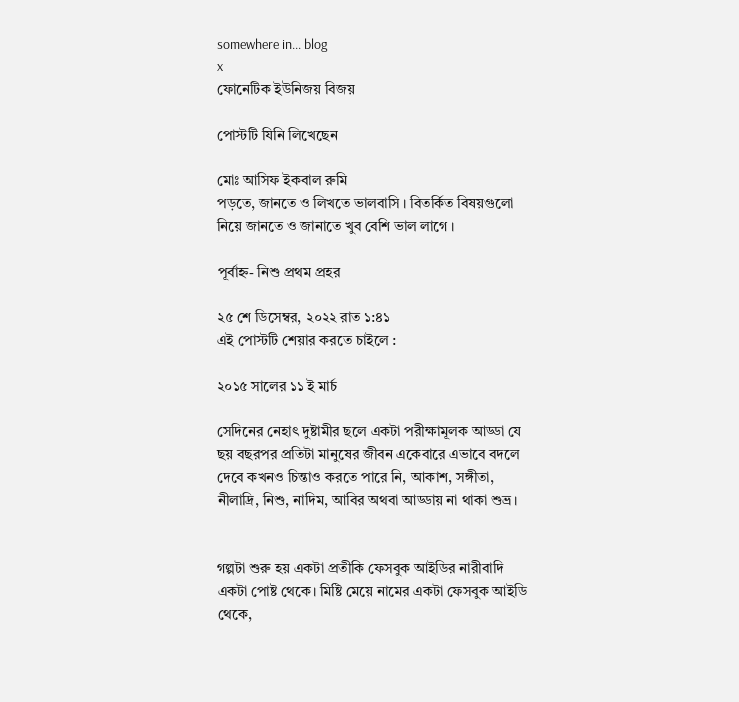somewhere in... blog
x
ফোনেটিক ইউনিজয় বিজয়

পোস্টটি যিনি লিখেছেন

মোঃ আসিফ ইকবাল রুমি
পড়তে, জানতে ও লিখতে ভালবাসি । বিতর্কিত বিষয়গুলো নিয়ে জানতে ও জানাতে খুব বেশি ভাল লাগে ।

পূর্বাহ্ন- নিশু প্রথম প্রহর

২৫ শে ডিসেম্বর, ২০২২ রাত ১:৪১
এই পোস্টটি শেয়ার করতে চাইলে :

২০১৫ সালের ১১ ই মার্চ

সেদিনের নেহাৎ দুষ্টামীর ছলে একটা পরীক্ষামূলক আড্ডা যে ছয় বছরপর প্রতিটা মানুষের জীবন একেবারে এভাবে বদলে দেবে কখনও চিন্তাও করতে পারে নি, আকাশ, সঙ্গীতা, নীলাদ্রি, নিশু, নাদিম, আবির অথবা আড্ডায় না থাকা শুভ্র।


গল্পটা শুরু হয় একটা প্রতীকি ফেসবুক আইডির নারীবাদি একটা পোষ্ট থেকে। মিষ্টি মেয়ে নামের একটা ফেসবুক আইডি থেকে,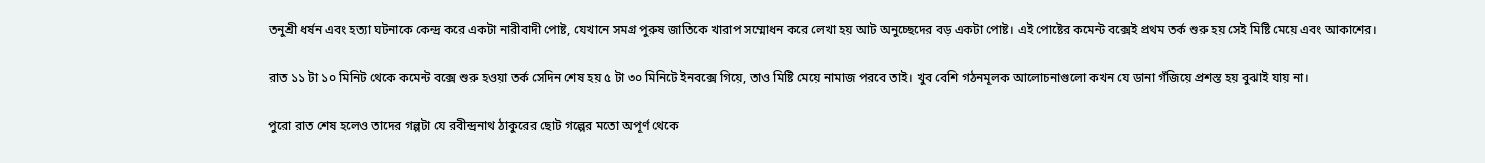তনুশ্রী ধর্ষন এবং হত্যা ঘটনাকে কেন্দ্র করে একটা নারীবাদী পোষ্ট, যেখানে সমগ্র পুরুষ জাতিকে খারাপ সম্মোধন করে লেখা হয় আট অনুচ্ছেদের বড় একটা পোষ্ট। এই পোষ্টের কমেন্ট বক্সেই প্রথম তর্ক শুরু হয় সেই মিষ্টি মেয়ে এবং আকাশের।

রাত ১১ টা ১০ মিনিট থেকে কমেন্ট বক্সে শুরু হওয়া তর্ক সেদিন শেষ হয় ৫ টা ৩০ মিনিটে ইনবক্সে গিয়ে, তাও মিষ্টি মেয়ে নামাজ পরবে তাই। খুব বেশি গঠনমূলক আলোচনাগুলো কখন যে ডানা গঁজিয়ে প্রশস্ত হয় বুঝাই যায় না।

পুরো রাত শেষ হলেও তাদের গল্পটা যে রবীন্দ্রনাথ ঠাকুরের ছোট গল্পের মতো অপূর্ণ থেকে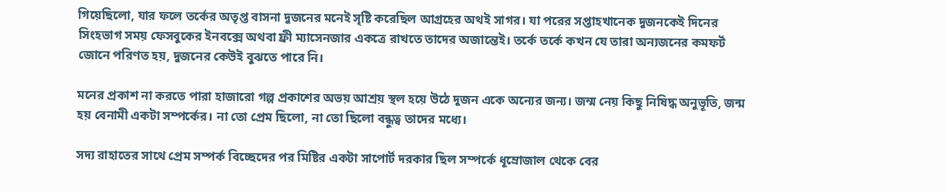গিয়েছিলো, যার ফলে তর্কের অতৃপ্ত বাসনা দুজনের মনেই সৃষ্টি করেছিল আগ্রহের অথই সাগর। যা পরের সপ্তাহখানেক দুজনকেই দিনের সিংহভাগ সময় ফেসবুকের ইনবক্সে অথবা ফ্রী ম্যাসেনজার একত্রে রাখতে তাদের অজান্তেই। তর্কে তর্কে কখন যে তারা অন্যজনের কমফর্ট জোনে পরিণত হয়, দুজনের কেউই বুঝতে পারে নি।

মনের প্রকাশ না করতে পারা হাজারো গল্প প্রকাশের অভয় আশ্রয় স্থল হয়ে উঠে দুজন একে অন্যের জন্য। জন্ম নেয় কিছু নিষিদ্ধ অনুভূতি, জন্ম হয় বেনামী একটা সম্পর্কের। না তো প্রেম ছিলো, না তো ছিলো বন্ধুত্ব তাদের মধ্যে।

সদ্য রাহাতের সাথে প্রেম সম্পর্ক বিচ্ছেদের পর মিষ্টির একটা সাপোর্ট দরকার ছিল সম্পর্কে ধূম্রোজাল থেকে বের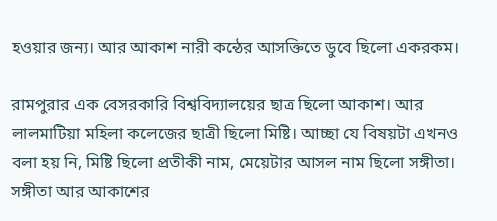হওয়ার জন্য। আর আকাশ নারী কন্ঠের আসক্তিতে ডুবে ছিলো একরকম।

রামপুরার এক বেসরকারি বিশ্ববিদ্যালয়ের ছাত্র ছিলো আকাশ। আর লালমাটিয়া মহিলা কলেজের ছাত্রী ছিলো মিষ্টি। আচ্ছা যে বিষয়টা এখনও বলা হয় নি, মিষ্টি ছিলো প্রতীকী নাম, মেয়েটার আসল নাম ছিলো সঙ্গীতা। সঙ্গীতা আর আকাশের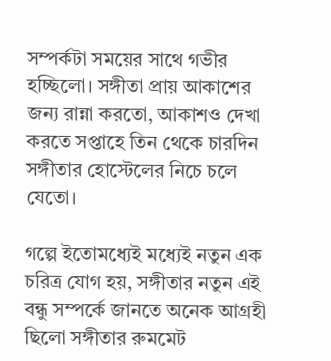সম্পর্কটা সময়ের সাথে গভীর হচ্ছিলো। সঙ্গীতা প্রায় আকাশের জন্য রান্না করতো, আকাশও দেখা করতে সপ্তাহে তিন থেকে চারদিন সঙ্গীতার হোস্টেলের নিচে চলে যেতো।

গল্পে ইতোমধ্যেই মধ্যেই নতুন এক চরিত্র যোগ হয়, সঙ্গীতার নতুন এই বন্ধু সম্পর্কে জানতে অনেক আগ্রহী ছিলো সঙ্গীতার রুমমেট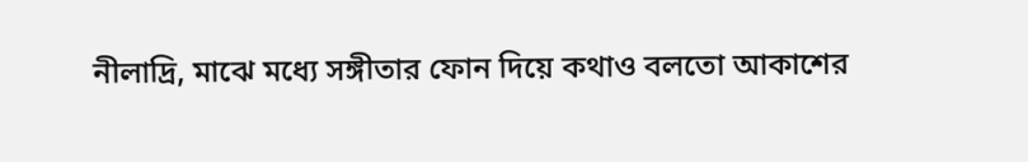নীলাদ্রি, মাঝে মধ্যে সঙ্গীতার ফোন দিয়ে কথাও বলতো আকাশের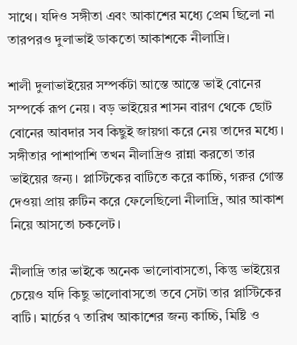সাথে। যদিও সঙ্গীতা এবং আকাশের মধ্যে প্রেম ছিলো না তারপরও দুলাভাই ডাকতো আকাশকে নীলাদ্রি।

শালী দুলাভাইয়ের সম্পর্কটা আস্তে আস্তে ভাই বোনের সম্পর্কে রূপ নেয়। বড় ভাইয়ের শাসন বারণ থেকে ছোট বোনের আবদার সব কিছুই জায়গা করে নেয় তাদের মধ্যে। সঙ্গীতার পাশাপাশি তখন নীলাদ্রিও রান্না করতো তার ভাইয়ের জন্য। প্লাস্টিকের বাটিতে করে কাচ্চি, গরুর গোস্ত দেওয়া প্রায় রুটিন করে ফেলেছিলো নীলাদ্রি, আর আকাশ নিয়ে আসতো চকলেট।

নীলাদ্রি তার ভাইকে অনেক ভালোবাসতো, কিন্তু ভাইয়ের চেয়েও যদি কিছু ভালোবাসতো তবে সেটা তার প্লাস্টিকের বাটি। মার্চের ৭ তারিখ আকাশের জন্য কাচ্চি, মিষ্টি ও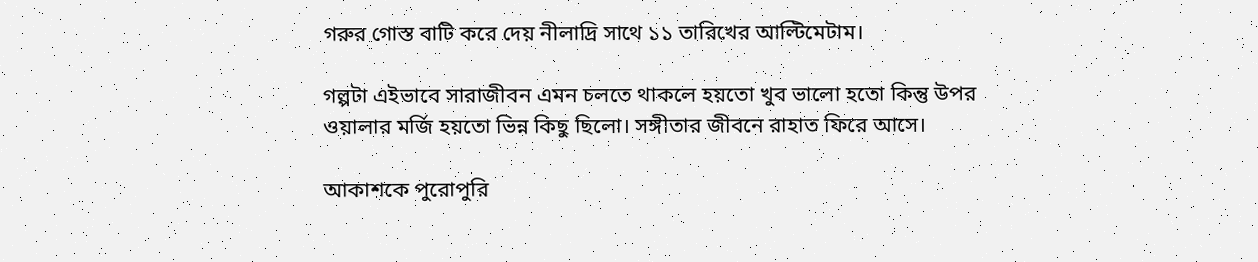গরুর গোস্ত বাটি করে দেয় নীলাদ্রি সাথে ১১ তারিখের আল্টিমেটাম।

গল্পটা এইভাবে সারাজীবন এমন চলতে থাকলে হয়তো খুব ভালো হতো কিন্তু উপর ওয়ালার মর্জি হয়তো ভিন্ন কিছু ছিলো। সঙ্গীতার জীবনে রাহাত ফিরে আসে।

আকাশকে পুরোপুরি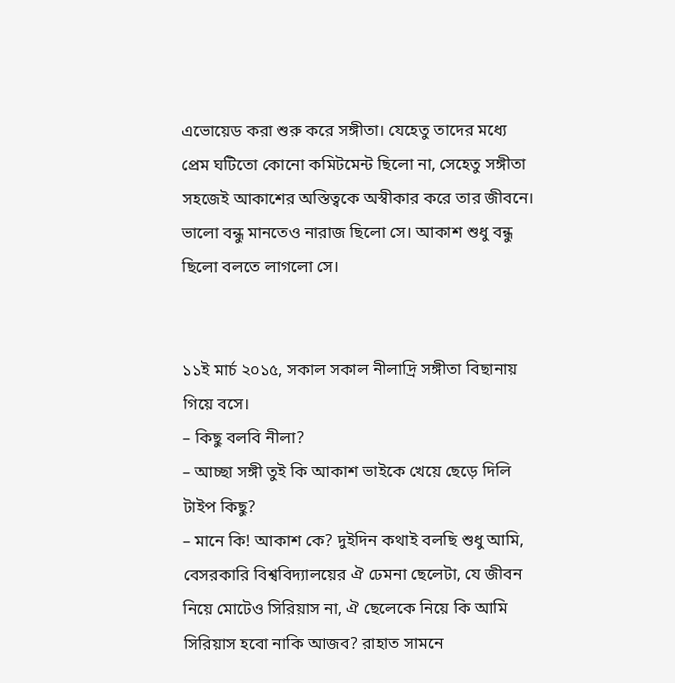এভোয়েড করা শুরু করে সঙ্গীতা। যেহেতু তাদের মধ্যে প্রেম ঘটিতো কোনো কমিটমেন্ট ছিলো না, সেহেতু সঙ্গীতা সহজেই আকাশের অস্তিত্বকে অস্বীকার করে তার জীবনে। ভালো বন্ধু মানতেও নারাজ ছিলো সে। আকাশ শুধু বন্ধু ছিলো বলতে লাগলো সে।


১১ই মার্চ ২০১৫, সকাল সকাল নীলাদ্রি সঙ্গীতা বিছানায় গিয়ে বসে।
– কিছু বলবি নীলা?
– আচ্ছা সঙ্গী তুই কি আকাশ ভাইকে খেয়ে ছেড়ে দিলি টাইপ কিছু?
– মানে কি! আকাশ কে? দুইদিন কথাই বলছি শুধু আমি, বেসরকারি বিশ্ববিদ্যালয়ের ঐ ঢেমনা ছেলেটা, যে জীবন নিয়ে মোটেও সিরিয়াস না, ঐ ছেলেকে নিয়ে কি আমি সিরিয়াস হবো নাকি আজব? রাহাত সামনে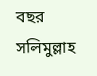বছর সলিমুল্লাহ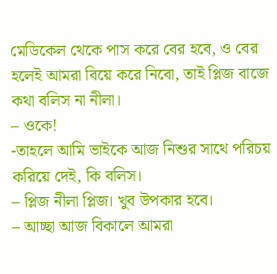মেডিকেল থেকে পাস করে বের হবে, ও বের হলেই আমরা বিয়ে করে নিবো, তাই প্লিজ বাজে কথা বলিস না নীলা।
– ওকে!
-তাহলে আমি ভাইকে আজ নিশুর সাথে পরিচয় করিয়ে দেই, কি বলিস।
– প্লিজ নীলা প্লিজ। খুব উপকার হবে।
– আচ্ছা আজ বিকালে আমরা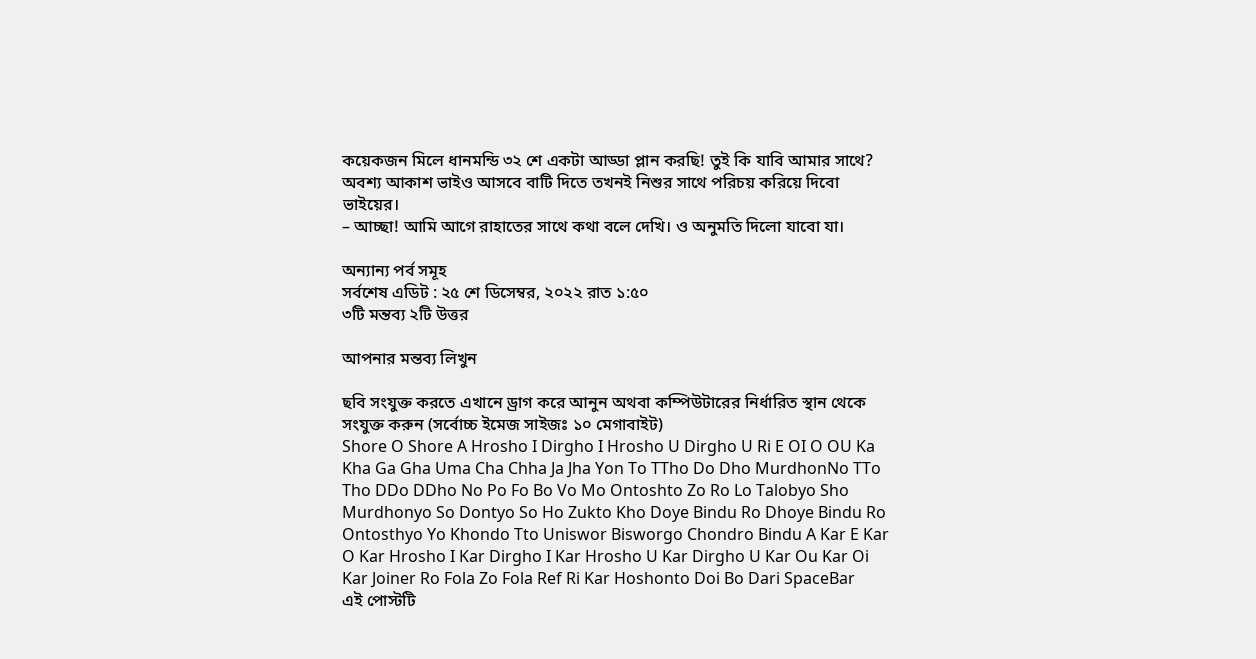কয়েকজন মিলে ধানমন্ডি ৩২ শে একটা আড্ডা প্লান করছি! তুই কি যাবি আমার সাথে? অবশ্য আকাশ ভাইও আসবে বাটি দিতে তখনই নিশুর সাথে পরিচয় করিয়ে দিবো ভাইয়ের।
– আচ্ছা! আমি আগে রাহাতের সাথে কথা বলে দেখি। ও অনুমতি দিলো যাবো যা।

অন্যান্য পর্ব সমূহ
সর্বশেষ এডিট : ২৫ শে ডিসেম্বর, ২০২২ রাত ১:৫০
৩টি মন্তব্য ২টি উত্তর

আপনার মন্তব্য লিখুন

ছবি সংযুক্ত করতে এখানে ড্রাগ করে আনুন অথবা কম্পিউটারের নির্ধারিত স্থান থেকে সংযুক্ত করুন (সর্বোচ্চ ইমেজ সাইজঃ ১০ মেগাবাইট)
Shore O Shore A Hrosho I Dirgho I Hrosho U Dirgho U Ri E OI O OU Ka Kha Ga Gha Uma Cha Chha Ja Jha Yon To TTho Do Dho MurdhonNo TTo Tho DDo DDho No Po Fo Bo Vo Mo Ontoshto Zo Ro Lo Talobyo Sho Murdhonyo So Dontyo So Ho Zukto Kho Doye Bindu Ro Dhoye Bindu Ro Ontosthyo Yo Khondo Tto Uniswor Bisworgo Chondro Bindu A Kar E Kar O Kar Hrosho I Kar Dirgho I Kar Hrosho U Kar Dirgho U Kar Ou Kar Oi Kar Joiner Ro Fola Zo Fola Ref Ri Kar Hoshonto Doi Bo Dari SpaceBar
এই পোস্টটি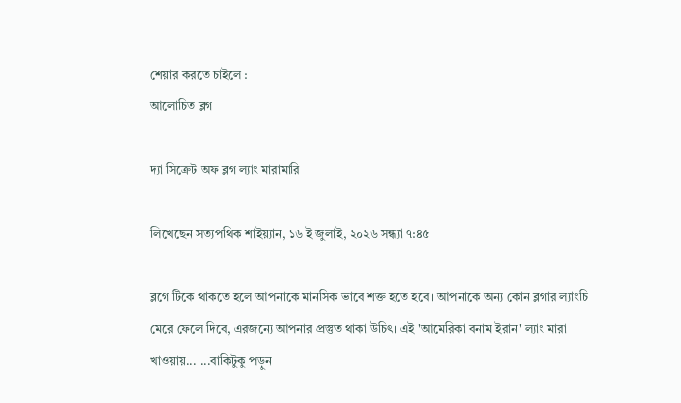শেয়ার করতে চাইলে :
আলোচিত ব্লগ

দ্যা সিক্রেট অফ ব্লগ ল্যাং মারামারি

লিখেছেন সত্যপথিক শাইয়্যান, ১৬ ই জুলাই, ২০২৬ সন্ধ্যা ৭:৪৫

ব্লগে টিকে থাকতে হলে আপনাকে মানসিক ভাবে শক্ত হতে হবে। আপনাকে অন্য কোন ব্লগার ল্যাংচি মেরে ফেলে দিবে, এরজন্যে আপনার প্রস্তুত থাকা উচিৎ। এই 'আমেরিকা বনাম ইরান' ল্যাং মারা খাওয়ায়... ...বাকিটুকু পড়ুন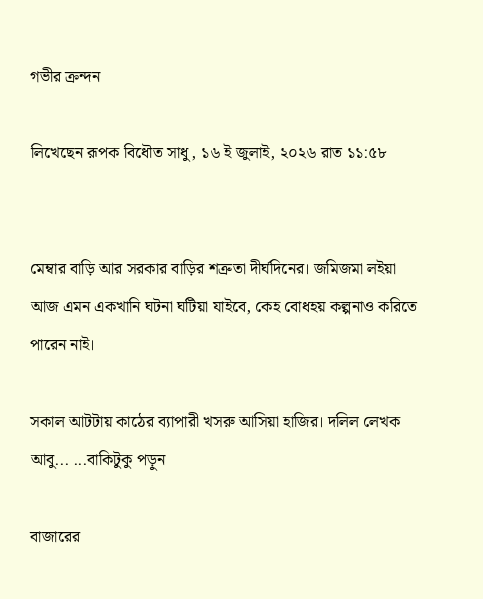গভীর ক্রন্দন

লিখেছেন রূপক বিধৌত সাধু, ১৬ ই জুলাই, ২০২৬ রাত ১১:৫৮


মেম্বার বাড়ি আর সরকার বাড়ির শত্রুতা দীর্ঘদিনের। জমিজমা লইয়া আজ এমন একখানি ঘটনা ঘটিয়া যাইবে, কেহ বোধহয় কল্পনাও করিতে পারেন নাই।

সকাল আটটায় কাঠের ব্যাপারী খসরু আসিয়া হাজির। দলিল লেখক আবু... ...বাকিটুকু পড়ুন

বাজারের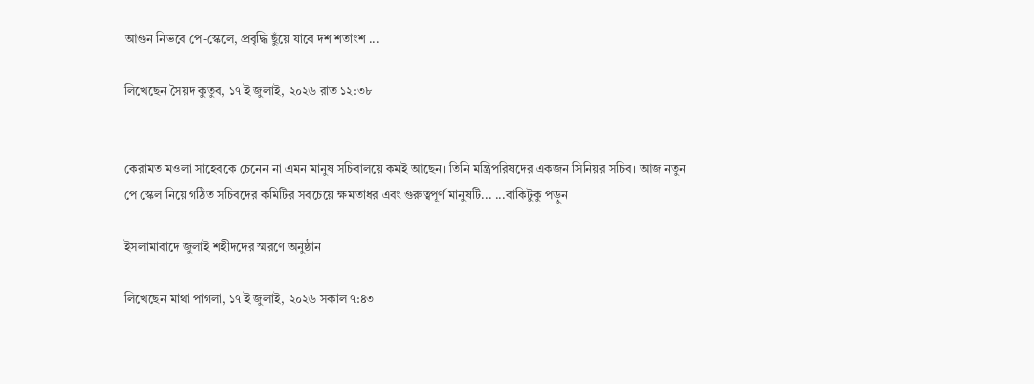আগুন নিভবে পে-স্কেলে, প্রবৃদ্ধি ছুঁয়ে যাবে দশ শতাংশ ...

লিখেছেন সৈয়দ কুতুব, ১৭ ই জুলাই, ২০২৬ রাত ১২:৩৮


কেরামত মওলা সাহেবকে চেনেন না এমন মানুষ সচিবালয়ে কমই আছেন। তিনি মন্ত্রিপরিষদের একজন সিনিয়র সচিব। আজ নতুন পে স্কেল নিয়ে গঠিত সচিবদের কমিটির সবচেয়ে ক্ষমতাধর এবং গুরুত্বপূর্ণ মানুষটি... ...বাকিটুকু পড়ুন

ইসলামাবাদে জুলাই শহীদদের স্মরণে অনুষ্ঠান

লিখেছেন মাথা পাগলা, ১৭ ই জুলাই, ২০২৬ সকাল ৭:৪৩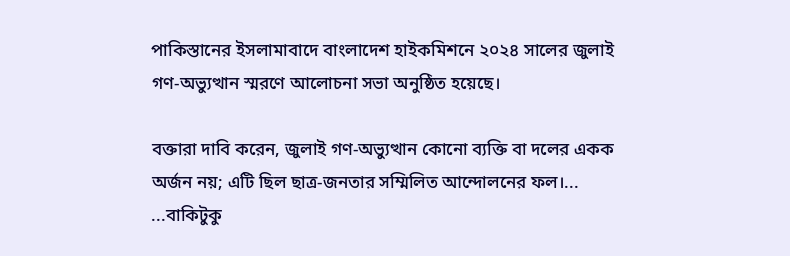পাকিস্তানের ইসলামাবাদে বাংলাদেশ হাইকমিশনে ২০২৪ সালের জুলাই গণ-অভ্যুত্থান স্মরণে আলোচনা সভা অনুষ্ঠিত হয়েছে।

বক্তারা দাবি করেন, জুলাই গণ-অভ্যুত্থান কোনো ব্যক্তি বা দলের একক অর্জন নয়; এটি ছিল ছাত্র-জনতার সম্মিলিত আন্দোলনের ফল।... ...বাকিটুকু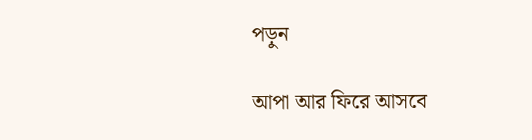পড়ুন

আপা আর ফিরে আসবে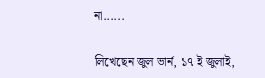না......

লিখেছেন জুল ভার্ন, ১৭ ই জুলাই,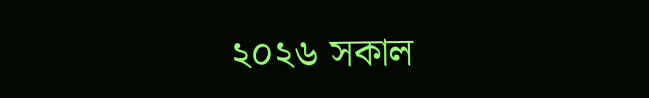২০২৬ সকাল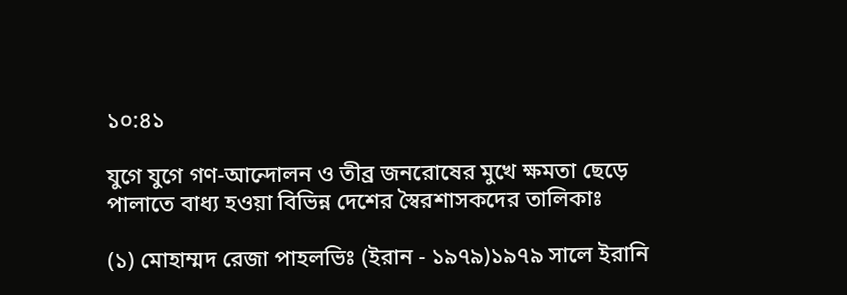১০:৪১

যুগে যুগে গণ-আন্দোলন ও তীব্র জনরোষের মুখে ক্ষমতা ছেড়ে পালাতে বাধ্য হওয়া বিভিন্ন দেশের স্বৈরশাসকদের তালিকাঃ

(১) মোহাম্মদ রেজা পাহলভিঃ (ইরান - ১৯৭৯)১৯৭৯ সালে ইরানি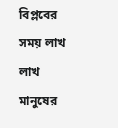বিপ্লবের সময় লাখ লাখ মানুষের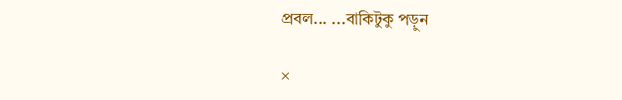প্রবল... ...বাকিটুকু পড়ুন

×